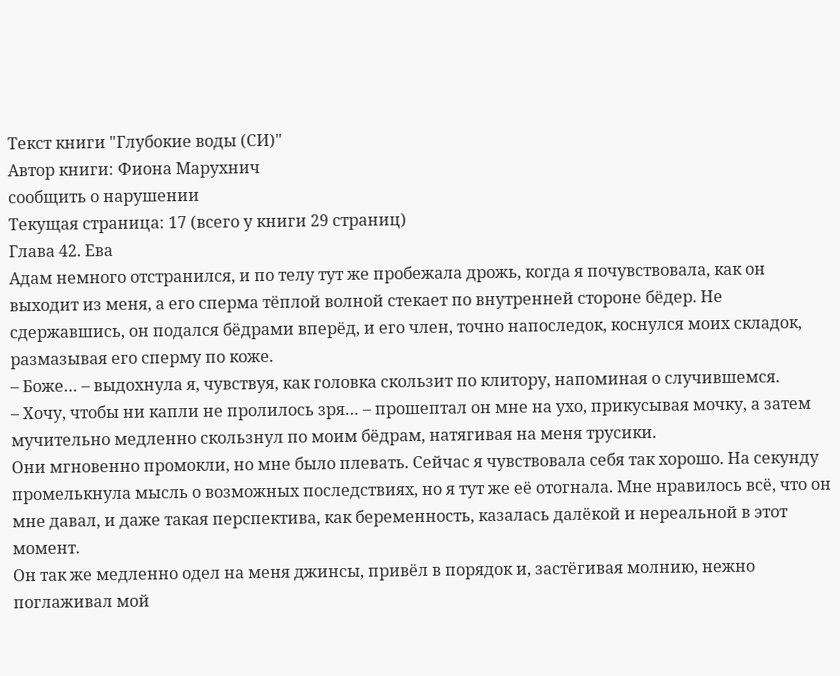Текст книги "Глубокие воды (СИ)"
Автор книги: Фиона Марухнич
сообщить о нарушении
Текущая страница: 17 (всего у книги 29 страниц)
Глава 42. Ева
Адам немного отстранился, и по телу тут же пробежала дрожь, когда я почувствовала, как он выходит из меня, а его сперма тёплой волной стекает по внутренней стороне бёдер. Не сдержавшись, он подался бёдрами вперёд, и его член, точно напоследок, коснулся моих складок, размазывая его сперму по коже.
– Боже… – выдохнула я, чувствуя, как головка скользит по клитору, напоминая о случившемся.
– Хочу, чтобы ни капли не пролилось зря… – прошептал он мне на ухо, прикусывая мочку, а затем мучительно медленно скользнул по моим бёдрам, натягивая на меня трусики.
Они мгновенно промокли, но мне было плевать. Сейчас я чувствовала себя так хорошо. На секунду промелькнула мысль о возможных последствиях, но я тут же её отогнала. Мне нравилось всё, что он мне давал, и даже такая перспектива, как беременность, казалась далёкой и нереальной в этот момент.
Он так же медленно одел на меня джинсы, привёл в порядок и, застёгивая молнию, нежно поглаживал мой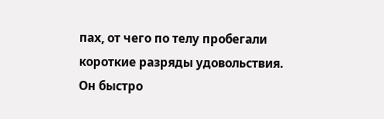пах, от чего по телу пробегали короткие разряды удовольствия.
Он быстро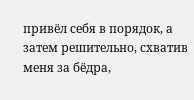привёл себя в порядок, а затем решительно, схватив меня за бёдра,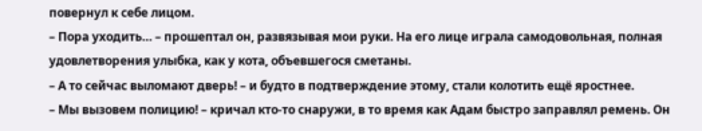повернул к себе лицом.
– Пора уходить… – прошептал он, развязывая мои руки. На его лице играла самодовольная, полная удовлетворения улыбка, как у кота, объевшегося сметаны.
– А то сейчас выломают дверь! – и будто в подтверждение этому, стали колотить ещё яростнее.
– Мы вызовем полицию! – кричал кто-то снаружи, в то время как Адам быстро заправлял ремень. Он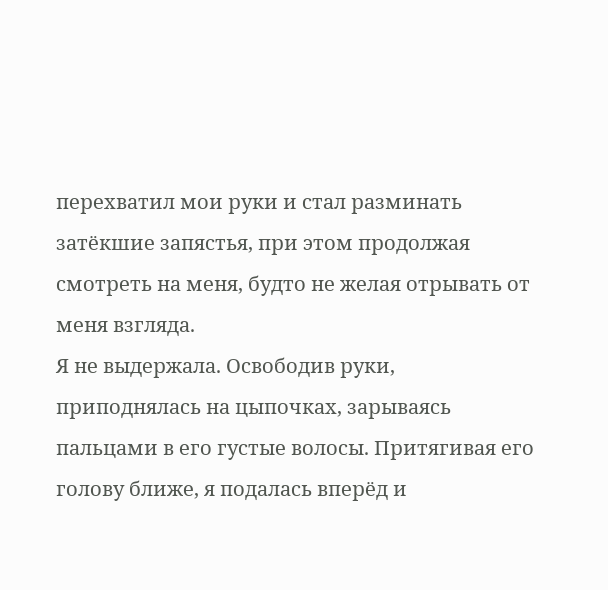перехватил мои руки и стал разминать затёкшие запястья, при этом продолжая смотреть на меня, будто не желая отрывать от меня взгляда.
Я не выдержала. Освободив руки, приподнялась на цыпочках, зарываясь пальцами в его густые волосы. Притягивая его голову ближе, я подалась вперёд и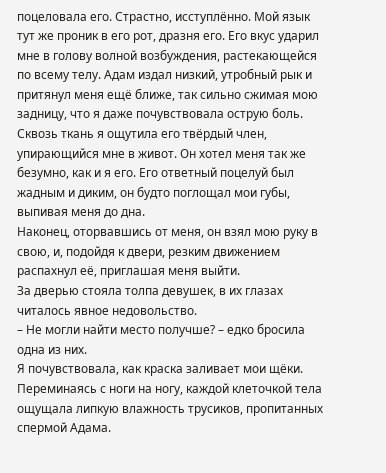поцеловала его. Страстно, исступлённо. Мой язык тут же проник в его рот, дразня его. Его вкус ударил мне в голову волной возбуждения, растекающейся по всему телу. Адам издал низкий, утробный рык и притянул меня ещё ближе, так сильно сжимая мою задницу, что я даже почувствовала острую боль. Сквозь ткань я ощутила его твёрдый член, упирающийся мне в живот. Он хотел меня так же безумно, как и я его. Его ответный поцелуй был жадным и диким, он будто поглощал мои губы, выпивая меня до дна.
Наконец, оторвавшись от меня, он взял мою руку в свою, и, подойдя к двери, резким движением распахнул её, приглашая меня выйти.
За дверью стояла толпа девушек, в их глазах читалось явное недовольство.
– Не могли найти место получше? – едко бросила одна из них.
Я почувствовала, как краска заливает мои щёки. Переминаясь с ноги на ногу, каждой клеточкой тела ощущала липкую влажность трусиков, пропитанных спермой Адама.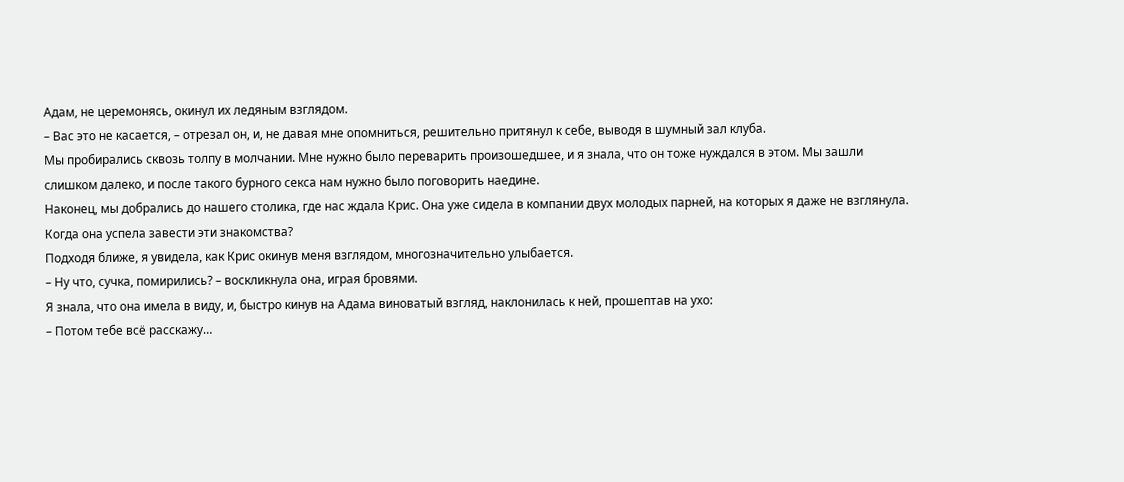Адам, не церемонясь, окинул их ледяным взглядом.
– Вас это не касается, – отрезал он, и, не давая мне опомниться, решительно притянул к себе, выводя в шумный зал клуба.
Мы пробирались сквозь толпу в молчании. Мне нужно было переварить произошедшее, и я знала, что он тоже нуждался в этом. Мы зашли слишком далеко, и после такого бурного секса нам нужно было поговорить наедине.
Наконец, мы добрались до нашего столика, где нас ждала Крис. Она уже сидела в компании двух молодых парней, на которых я даже не взглянула. Когда она успела завести эти знакомства?
Подходя ближе, я увидела, как Крис окинув меня взглядом, многозначительно улыбается.
– Ну что, сучка, помирились? – воскликнула она, играя бровями.
Я знала, что она имела в виду, и, быстро кинув на Адама виноватый взгляд, наклонилась к ней, прошептав на ухо:
– Потом тебе всё расскажу…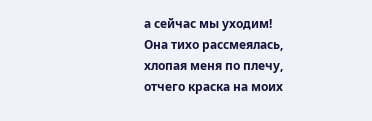а сейчас мы уходим!
Она тихо рассмеялась, хлопая меня по плечу, отчего краска на моих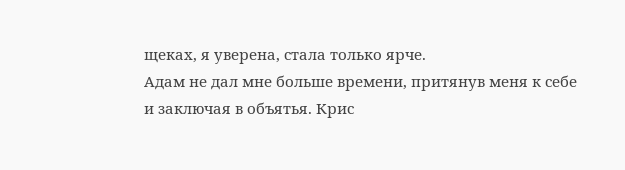щеках, я уверена, стала только ярче.
Адам не дал мне больше времени, притянув меня к себе и заключая в объятья. Крис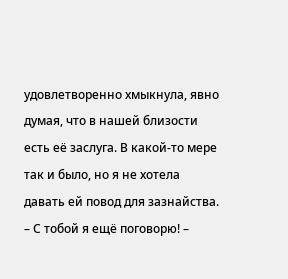удовлетворенно хмыкнула, явно думая, что в нашей близости есть её заслуга. В какой-то мере так и было, но я не хотела давать ей повод для зазнайства.
– С тобой я ещё поговорю! –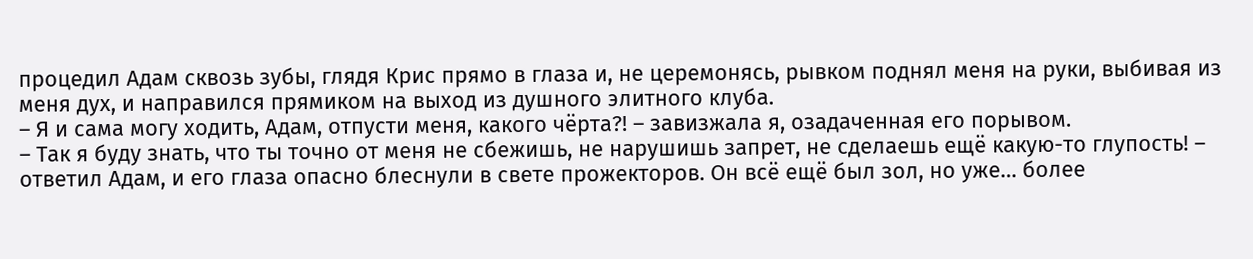процедил Адам сквозь зубы, глядя Крис прямо в глаза и, не церемонясь, рывком поднял меня на руки, выбивая из меня дух, и направился прямиком на выход из душного элитного клуба.
– Я и сама могу ходить, Адам, отпусти меня, какого чёрта?! – завизжала я, озадаченная его порывом.
– Так я буду знать, что ты точно от меня не сбежишь, не нарушишь запрет, не сделаешь ещё какую-то глупость! – ответил Адам, и его глаза опасно блеснули в свете прожекторов. Он всё ещё был зол, но уже… более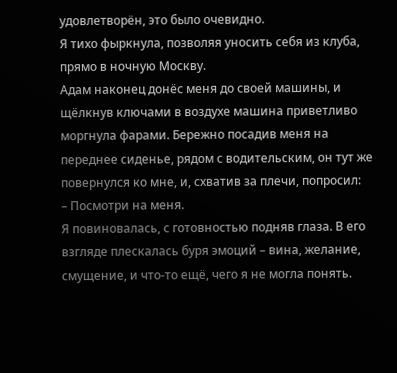удовлетворён, это было очевидно.
Я тихо фыркнула, позволяя уносить себя из клуба, прямо в ночную Москву.
Адам наконец донёс меня до своей машины, и щёлкнув ключами в воздухе машина приветливо моргнула фарами. Бережно посадив меня на переднее сиденье, рядом с водительским, он тут же повернулся ко мне, и, схватив за плечи, попросил:
– Посмотри на меня.
Я повиновалась, с готовностью подняв глаза. В его взгляде плескалась буря эмоций – вина, желание, смущение, и что-то ещё, чего я не могла понять.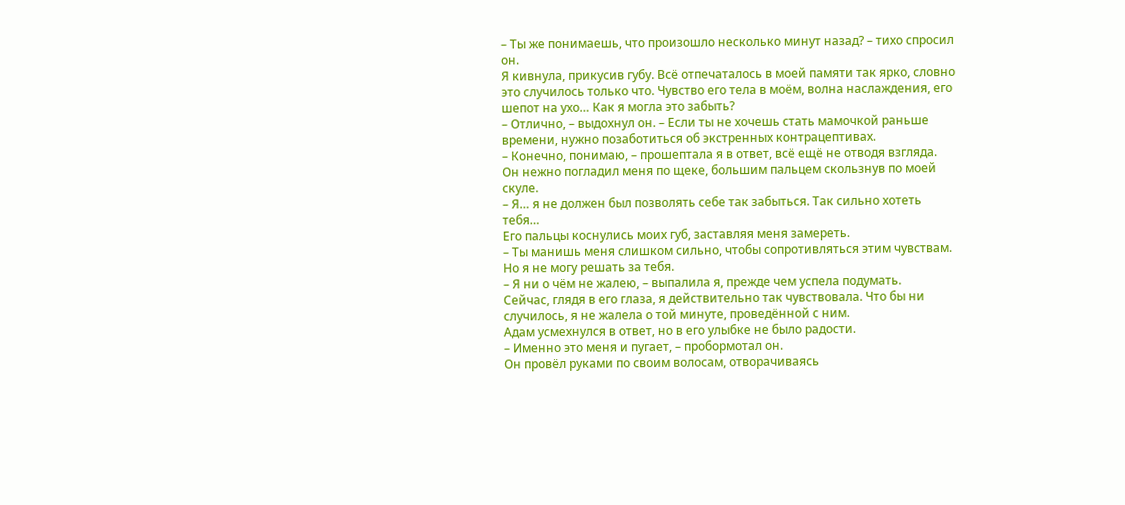– Ты же понимаешь, что произошло несколько минут назад? – тихо спросил он.
Я кивнула, прикусив губу. Всё отпечаталось в моей памяти так ярко, словно это случилось только что. Чувство его тела в моём, волна наслаждения, его шепот на ухо… Как я могла это забыть?
– Отлично, – выдохнул он. – Если ты не хочешь стать мамочкой раньше времени, нужно позаботиться об экстренных контрацептивах.
– Конечно, понимаю, – прошептала я в ответ, всё ещё не отводя взгляда.
Он нежно погладил меня по щеке, большим пальцем скользнув по моей скуле.
– Я… я не должен был позволять себе так забыться. Так сильно хотеть тебя…
Его пальцы коснулись моих губ, заставляя меня замереть.
– Ты манишь меня слишком сильно, чтобы сопротивляться этим чувствам. Но я не могу решать за тебя.
– Я ни о чём не жалею, – выпалила я, прежде чем успела подумать.
Сейчас, глядя в его глаза, я действительно так чувствовала. Что бы ни случилось, я не жалела о той минуте, проведённой с ним.
Адам усмехнулся в ответ, но в его улыбке не было радости.
– Именно это меня и пугает, – пробормотал он.
Он провёл руками по своим волосам, отворачиваясь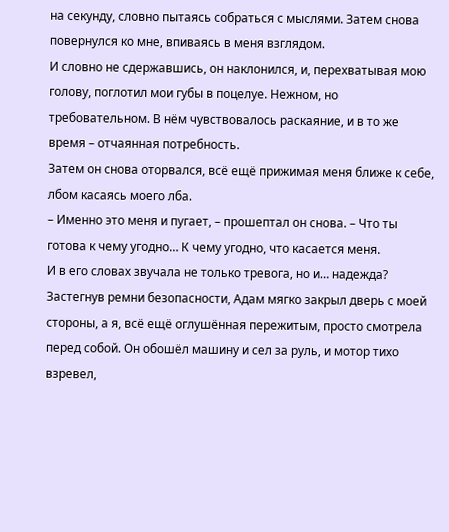на секунду, словно пытаясь собраться с мыслями. Затем снова повернулся ко мне, впиваясь в меня взглядом.
И словно не сдержавшись, он наклонился, и, перехватывая мою голову, поглотил мои губы в поцелуе. Нежном, но требовательном. В нём чувствовалось раскаяние, и в то же время – отчаянная потребность.
Затем он снова оторвался, всё ещё прижимая меня ближе к себе, лбом касаясь моего лба.
– Именно это меня и пугает, – прошептал он снова. – Что ты готова к чему угодно… К чему угодно, что касается меня.
И в его словах звучала не только тревога, но и… надежда?
Застегнув ремни безопасности, Адам мягко закрыл дверь с моей стороны, а я, всё ещё оглушённая пережитым, просто смотрела перед собой. Он обошёл машину и сел за руль, и мотор тихо взревел,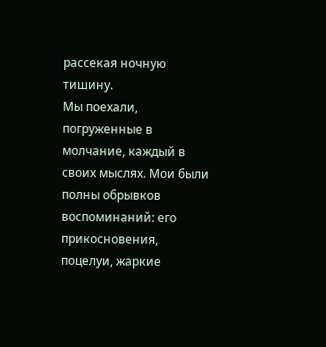рассекая ночную тишину.
Мы поехали, погруженные в молчание, каждый в своих мыслях. Мои были полны обрывков воспоминаний: его прикосновения, поцелуи, жаркие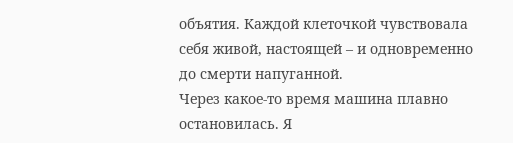объятия. Каждой клеточкой чувствовала себя живой, настоящей – и одновременно до смерти напуганной.
Через какое-то время машина плавно остановилась. Я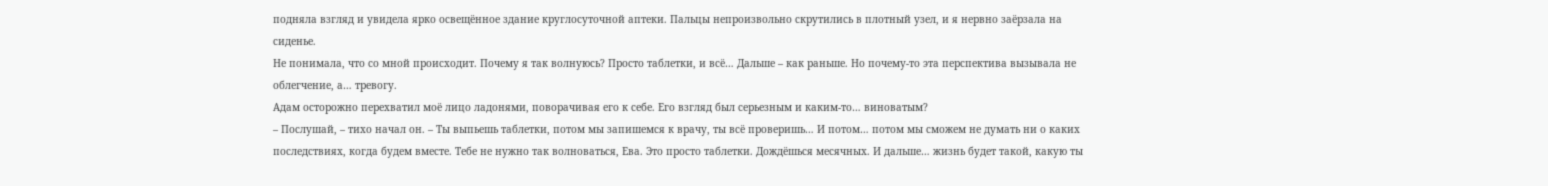подняла взгляд и увидела ярко освещённое здание круглосуточной аптеки. Пальцы непроизвольно скрутились в плотный узел, и я нервно заёрзала на сиденье.
Не понимала, что со мной происходит. Почему я так волнуюсь? Просто таблетки, и всё… Дальше – как раньше. Но почему-то эта перспектива вызывала не облегчение, а… тревогу.
Адам осторожно перехватил моё лицо ладонями, поворачивая его к себе. Его взгляд был серьезным и каким-то… виноватым?
– Послушай, – тихо начал он. – Ты выпьешь таблетки, потом мы запишемся к врачу, ты всё проверишь… И потом… потом мы сможем не думать ни о каких последствиях, когда будем вместе. Тебе не нужно так волноваться, Ева. Это просто таблетки. Дождёшься месячных. И дальше… жизнь будет такой, какую ты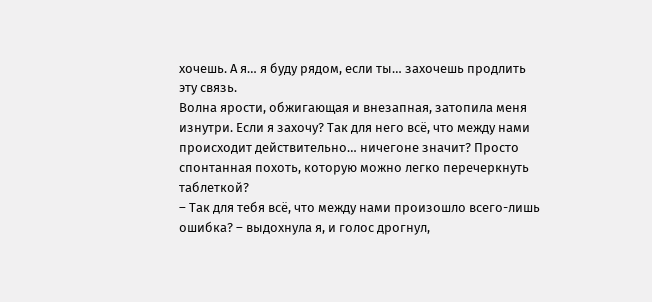хочешь. А я… я буду рядом, если ты… захочешь продлить эту связь.
Волна ярости, обжигающая и внезапная, затопила меня изнутри. Если я захочу? Так для него всё, что между нами происходит действительно… ничегоне значит? Просто спонтанная похоть, которую можно легко перечеркнуть таблеткой?
– Так для тебя всё, что между нами произошло всего-лишь ошибка? – выдохнула я, и голос дрогнул,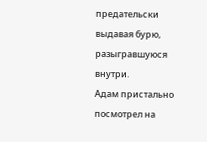предательски выдавая бурю, разыгравшуюся внутри.
Адам пристально посмотрел на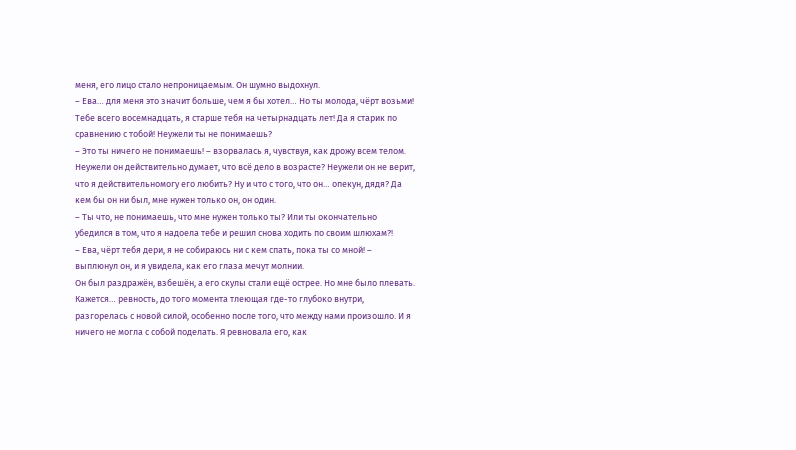меня, его лицо стало непроницаемым. Он шумно выдохнул.
– Ева… для меня это значит больше, чем я бы хотел… Но ты молода, чёрт возьми! Тебе всего восемнадцать, я старше тебя на четырнадцать лет! Да я старик по сравнению с тобой! Неужели ты не понимаешь?
– Это ты ничего не понимаешь! – взорвалась я, чувствуя, как дрожу всем телом.
Неужели он действительно думает, что всё дело в возрасте? Неужели он не верит, что я действительномогу его любить? Ну и что с того, что он… опекун, дядя? Да кем бы он ни был, мне нужен только он, он один.
– Ты что, не понимаешь, что мне нужен только ты? Или ты окончательно убедился в том, что я надоела тебе и решил снова ходить по своим шлюхам?!
– Ева, чёрт тебя дери, я не собираюсь ни с кем спать, пока ты со мной! – выплюнул он, и я увидела, как его глаза мечут молнии.
Он был раздражён, взбешён, а его скулы стали ещё острее. Но мне было плевать. Кажется… ревность, до того момента тлеющая где-то глубоко внутри, разгорелась с новой силой, особенно после того, что между нами произошло. И я ничего не могла с собой поделать. Я ревновала его, как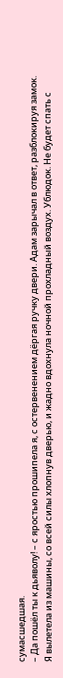сумасшедшая.
– Да пошёл ты к дьяволу! – с яростью прошипела я, с остервенением дёргая ручку двери. Адам зарычал в ответ, разблокируя замок.
Я вылетела из машины, со всей силы хлопнув дверью, и жадно вдохнула ночной прохладный воздух. Ублюдок. Не будет спать с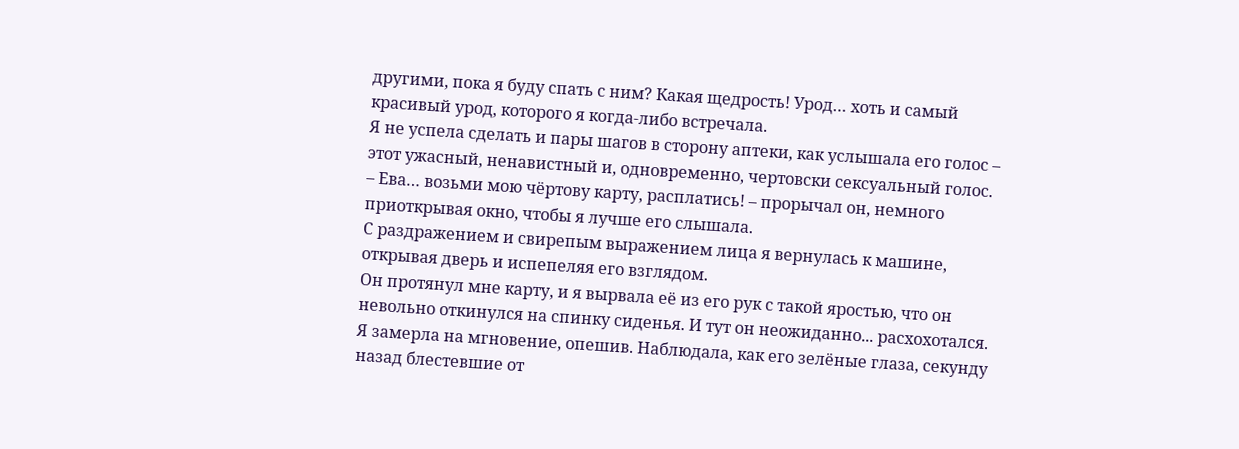другими, пока я буду спать с ним? Какая щедрость! Урод… хоть и самый красивый урод, которого я когда-либо встречала.
Я не успела сделать и пары шагов в сторону аптеки, как услышала его голос – этот ужасный, ненавистный и, одновременно, чертовски сексуальный голос.
– Ева… возьми мою чёртову карту, расплатись! – прорычал он, немного приоткрывая окно, чтобы я лучше его слышала.
С раздражением и свирепым выражением лица я вернулась к машине, открывая дверь и испепеляя его взглядом.
Он протянул мне карту, и я вырвала её из его рук с такой яростью, что он невольно откинулся на спинку сиденья. И тут он неожиданно... расхохотался.
Я замерла на мгновение, опешив. Наблюдала, как его зелёные глаза, секунду назад блестевшие от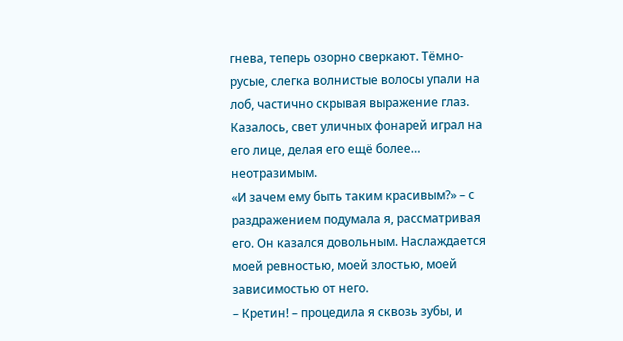гнева, теперь озорно сверкают. Тёмно-русые, слегка волнистые волосы упали на лоб, частично скрывая выражение глаз. Казалось, свет уличных фонарей играл на его лице, делая его ещё более… неотразимым.
«И зачем ему быть таким красивым?» – с раздражением подумала я, рассматривая его. Он казался довольным. Наслаждается моей ревностью, моей злостью, моей зависимостью от него.
– Кретин! – процедила я сквозь зубы, и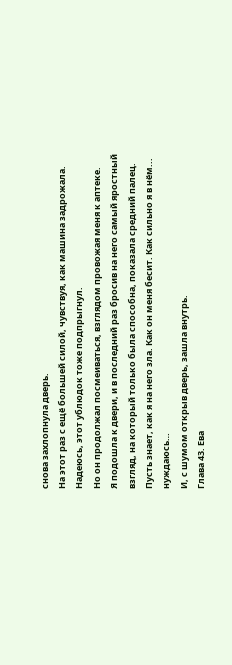снова захлопнула дверь.
На этот раз с ещё большей силой, чувствуя, как машина задрожала. Надеюсь, этот ублюдок тоже подпрыгнул.
Но он продолжал посмеиваться, взглядом провожая меня к аптеке.
Я подошла к двери, и в последний раз бросив на него самый яростный взгляд, на который только была способна, показала средний палец. Пусть знает, как я на него зла. Как он меня бесит. Как сильно я в нём... нуждаюсь…
И, с шумом открыв дверь, зашла внутрь.
Глава 43. Ева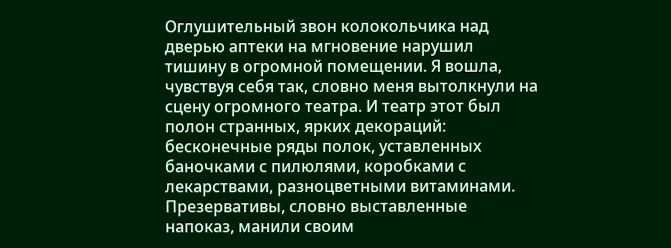Оглушительный звон колокольчика над дверью аптеки на мгновение нарушил тишину в огромной помещении. Я вошла, чувствуя себя так, словно меня вытолкнули на сцену огромного театра. И театр этот был полон странных, ярких декораций: бесконечные ряды полок, уставленных баночками с пилюлями, коробками с лекарствами, разноцветными витаминами. Презервативы, словно выставленные напоказ, манили своим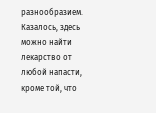разнообразием. Казалось, здесь можно найти лекарство от любой напасти, кроме той, что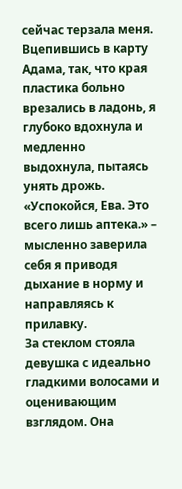сейчас терзала меня.
Вцепившись в карту Адама, так, что края пластика больно врезались в ладонь, я глубоко вдохнула и медленно выдохнула, пытаясь унять дрожь.
«Успокойся, Ева. Это всего лишь аптека.» – мысленно заверила себя я приводя дыхание в норму и направляясь к прилавку.
За стеклом стояла девушка с идеально гладкими волосами и оценивающим взглядом. Она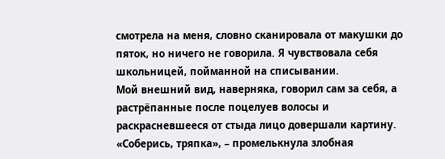смотрела на меня, словно сканировала от макушки до пяток, но ничего не говорила. Я чувствовала себя школьницей, пойманной на списывании.
Мой внешний вид, наверняка, говорил сам за себя, а растрёпанные после поцелуев волосы и раскрасневшееся от стыда лицо довершали картину.
«Соберись, тряпка», – промелькнула злобная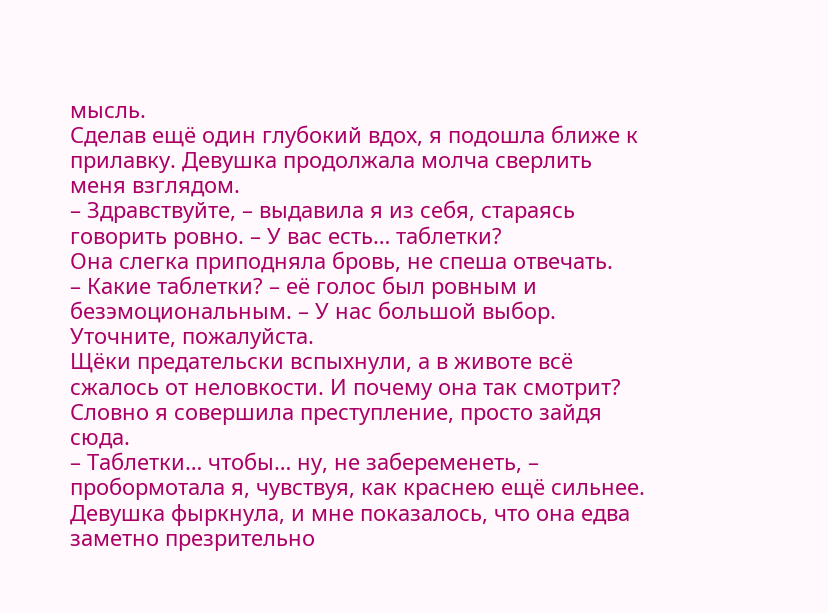мысль.
Сделав ещё один глубокий вдох, я подошла ближе к прилавку. Девушка продолжала молча сверлить меня взглядом.
– Здравствуйте, – выдавила я из себя, стараясь говорить ровно. – У вас есть… таблетки?
Она слегка приподняла бровь, не спеша отвечать.
– Какие таблетки? – её голос был ровным и безэмоциональным. – У нас большой выбор. Уточните, пожалуйста.
Щёки предательски вспыхнули, а в животе всё сжалось от неловкости. И почему она так смотрит? Словно я совершила преступление, просто зайдя сюда.
– Таблетки… чтобы… ну, не забеременеть, – пробормотала я, чувствуя, как краснею ещё сильнее.
Девушка фыркнула, и мне показалось, что она едва заметно презрительно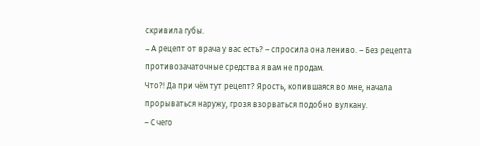скривила губы.
– A рецепт от врача у вас есть? – спросила она лениво. – Без рецепта противозачаточные средства я вам не продам.
Что?! Да при чём тут рецепт? Ярость, копившаяся во мне, начала прорываться наружу, грозя взорваться подобно вулкану.
– С чего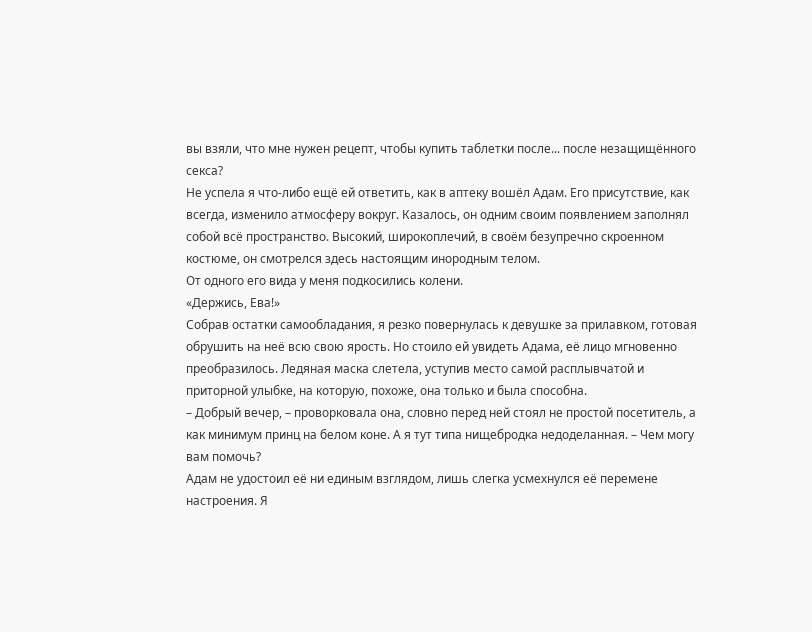вы взяли, что мне нужен рецепт, чтобы купить таблетки после... после незащищённого секса?
Не успела я что-либо ещё ей ответить, как в аптеку вошёл Адам. Его присутствие, как всегда, изменило атмосферу вокруг. Казалось, он одним своим появлением заполнял собой всё пространство. Высокий, широкоплечий, в своём безупречно скроенном костюме, он смотрелся здесь настоящим инородным телом.
От одного его вида у меня подкосились колени.
«Держись, Ева!»
Собрав остатки самообладания, я резко повернулась к девушке за прилавком, готовая обрушить на неё всю свою ярость. Но стоило ей увидеть Адама, её лицо мгновенно преобразилось. Ледяная маска слетела, уступив место самой расплывчатой и приторной улыбке, на которую, похоже, она только и была способна.
– Добрый вечер, – проворковала она, словно перед ней стоял не простой посетитель, а как минимум принц на белом коне. А я тут типа нищебродка недоделанная. – Чем могу вам помочь?
Адам не удостоил её ни единым взглядом, лишь слегка усмехнулся её перемене настроения. Я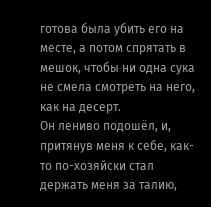готова была убить его на месте, а потом спрятать в мешок, чтобы ни одна сука не смела смотреть на него, как на десерт.
Он лениво подошёл, и, притянув меня к себе, как-то по-хозяйски стал держать меня за талию,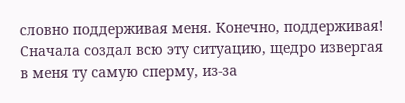словно поддерживая меня. Конечно, поддерживая! Сначала создал всю эту ситуацию, щедро извергая в меня ту самую сперму, из-за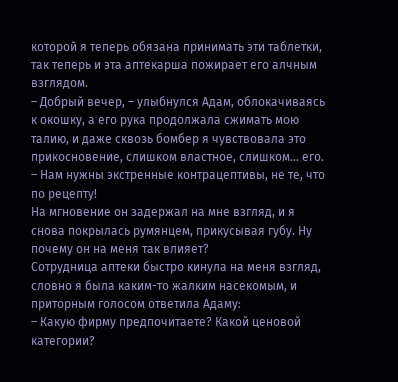которой я теперь обязана принимать эти таблетки, так теперь и эта аптекарша пожирает его алчным взглядом.
– Добрый вечер, – улыбнулся Адам, облокачиваясь к окошку, а его рука продолжала сжимать мою талию, и даже сквозь бомбер я чувствовала это прикосновение, слишком властное, слишком… его. – Нам нужны экстренные контрацептивы, не те, что по рецепту!
На мгновение он задержал на мне взгляд, и я снова покрылась румянцем, прикусывая губу. Ну почему он на меня так влияет?
Сотрудница аптеки быстро кинула на меня взгляд, словно я была каким-то жалким насекомым, и приторным голосом ответила Адаму:
– Какую фирму предпочитаете? Какой ценовой категории?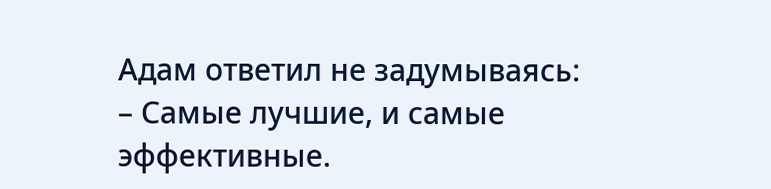Адам ответил не задумываясь:
– Самые лучшие, и самые эффективные.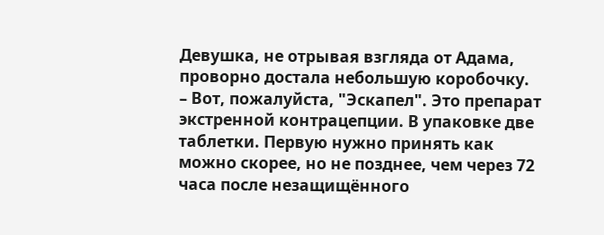Девушка, не отрывая взгляда от Адама, проворно достала небольшую коробочку.
– Вот, пожалуйста, "Эскапел". Это препарат экстренной контрацепции. В упаковке две таблетки. Первую нужно принять как можно скорее, но не позднее, чем через 72 часа после незащищённого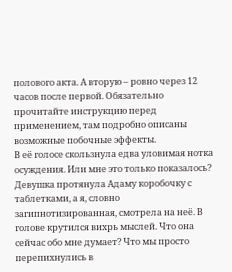полового акта. А вторую – ровно через 12 часов после первой. Обязательно прочитайте инструкцию перед применением, там подробно описаны возможные побочные эффекты.
В её голосе скользнула едва уловимая нотка осуждения. Или мне это только показалось?
Девушка протянула Адаму коробочку с таблетками, а я, словно загипнотизированная, смотрела на неё. В голове крутился вихрь мыслей. Что она сейчас обо мне думает? Что мы просто перепихнулись в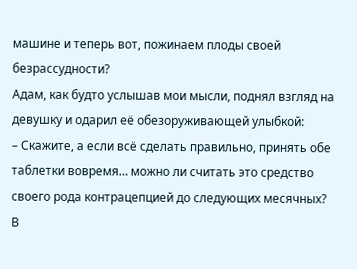машине и теперь вот, пожинаем плоды своей безрассудности?
Адам, как будто услышав мои мысли, поднял взгляд на девушку и одарил её обезоруживающей улыбкой:
– Скажите, а если всё сделать правильно, принять обе таблетки вовремя… можно ли считать это средство своего рода контрацепцией до следующих месячных?
В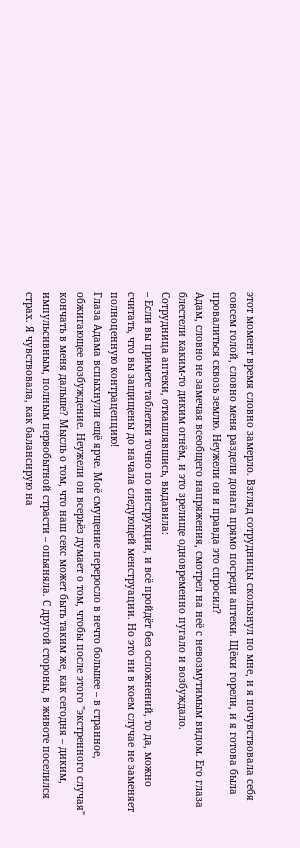этот момент время словно замерло. Взгляд сотрудницы скользнул по мне, и я почувствовала себя совсем голой, словно меня раздели донага прямо посреди аптеки. Щёки горели, и я готова была провалиться сквозь землю. Неужели он и правда это спросил?
Адам, словно не замечая всеобщего напряжения, смотрел на неё с невозмутимым видом. Его глаза блестели каким-то диким огнём, и это зрелище одновременно пугало и возбуждало.
Сотрудница аптеки, откашлявшись, выдавила:
– Если вы примете таблетки точно по инструкции, и всё пройдёт без осложнений, то да, можно считать, что вы защищены до начала следующей менструации. Но это ни в коем случае не заменяет полноценную контрацепцию!
Глаза Адама вспыхнули ещё ярче. Моё смущение переросло в нечто большее – в странное, обжигающее возбуждение. Неужели он всерьёз думает о том, чтобы после этого "экстренного случая" кончать в меня дальше? Мысль о том, что наш секс может быть таким же, как сегодня – диким, импульсивным, полным первобытной страсти – опьяняла. С другой стороны, в животе поселился страх. Я чувствовала, как балансирую на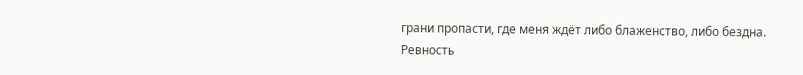грани пропасти, где меня ждёт либо блаженство, либо бездна.
Ревность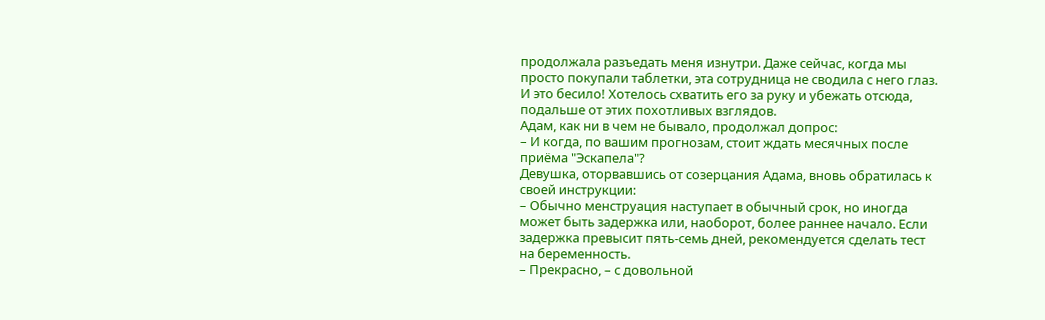продолжала разъедать меня изнутри. Даже сейчас, когда мы просто покупали таблетки, эта сотрудница не сводила с него глаз. И это бесило! Хотелось схватить его за руку и убежать отсюда, подальше от этих похотливых взглядов.
Адам, как ни в чем не бывало, продолжал допрос:
– И когда, по вашим прогнозам, стоит ждать месячных после приёма "Эскапела"?
Девушка, оторвавшись от созерцания Адама, вновь обратилась к своей инструкции:
– Обычно менструация наступает в обычный срок, но иногда может быть задержка или, наоборот, более раннее начало. Если задержка превысит пять-семь дней, рекомендуется сделать тест на беременность.
– Прекрасно, – с довольной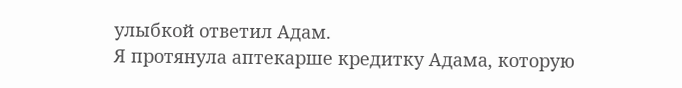улыбкой ответил Адам.
Я протянула аптекарше кредитку Адама, которую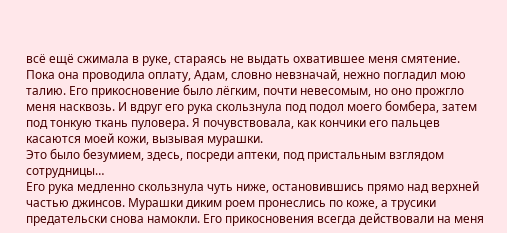всё ещё сжимала в руке, стараясь не выдать охватившее меня смятение. Пока она проводила оплату, Адам, словно невзначай, нежно погладил мою талию. Его прикосновение было лёгким, почти невесомым, но оно прожгло меня насквозь. И вдруг его рука скользнула под подол моего бомбера, затем под тонкую ткань пуловера. Я почувствовала, как кончики его пальцев касаются моей кожи, вызывая мурашки.
Это было безумием, здесь, посреди аптеки, под пристальным взглядом сотрудницы…
Его рука медленно скользнула чуть ниже, остановившись прямо над верхней частью джинсов. Мурашки диким роем пронеслись по коже, а трусики предательски снова намокли. Его прикосновения всегда действовали на меня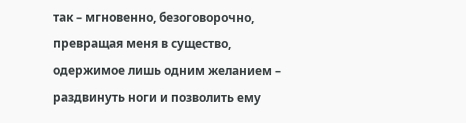так – мгновенно, безоговорочно, превращая меня в существо, одержимое лишь одним желанием – раздвинуть ноги и позволить ему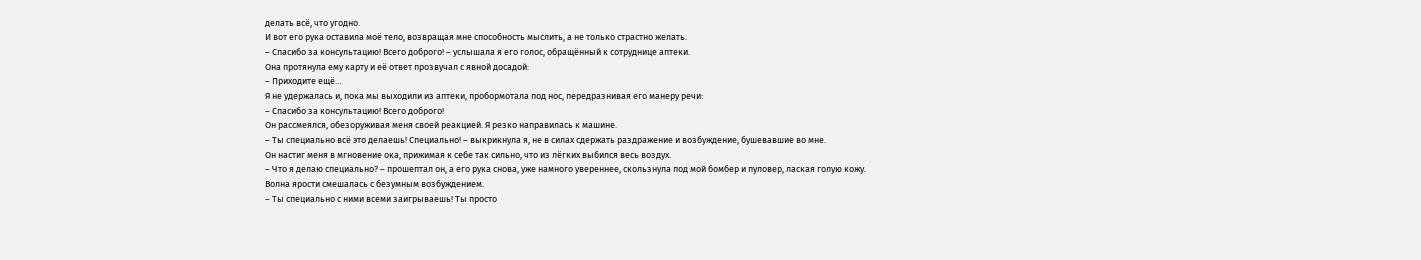делать всё, что угодно.
И вот его рука оставила моё тело, возвращая мне способность мыслить, а не только страстно желать.
– Спасибо за консультацию! Всего доброго! – услышала я его голос, обращённый к сотруднице аптеки.
Она протянула ему карту и её ответ прозвучал с явной досадой:
– Приходите ещё…
Я не удержалась и, пока мы выходили из аптеки, пробормотала под нос, передразнивая его манеру речи:
– Спасибо за консультацию! Всего доброго!
Он рассмеялся, обезоруживая меня своей реакцией. Я резко направилась к машине.
– Ты специально всё это делаешь! Специально! – выкрикнула я, не в силах сдержать раздражение и возбуждение, бушевавшие во мне.
Он настиг меня в мгновение ока, прижимая к себе так сильно, что из лёгких выбился весь воздух.
– Что я делаю специально? – прошептал он, а его рука снова, уже намного увереннее, скользнула под мой бомбер и пуловер, лаская голую кожу.
Волна ярости смешалась с безумным возбуждением.
– Ты специально с ними всеми заигрываешь! Ты просто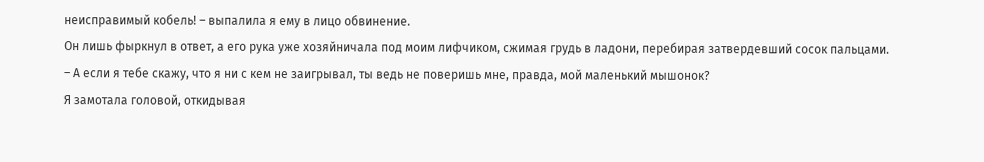неисправимый кобель! – выпалила я ему в лицо обвинение.
Он лишь фыркнул в ответ, а его рука уже хозяйничала под моим лифчиком, сжимая грудь в ладони, перебирая затвердевший сосок пальцами.
– А если я тебе скажу, что я ни с кем не заигрывал, ты ведь не поверишь мне, правда, мой маленький мышонок?
Я замотала головой, откидывая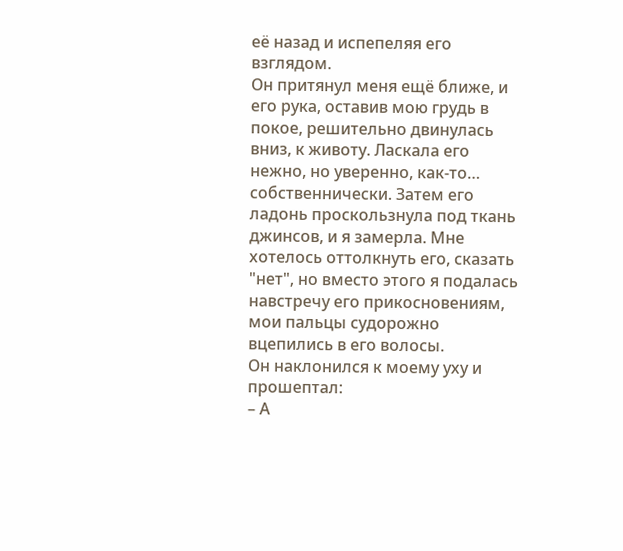её назад и испепеляя его взглядом.
Он притянул меня ещё ближе, и его рука, оставив мою грудь в покое, решительно двинулась вниз, к животу. Ласкала его нежно, но уверенно, как-то… собственнически. Затем его ладонь проскользнула под ткань джинсов, и я замерла. Мне хотелось оттолкнуть его, сказать "нет", но вместо этого я подалась навстречу его прикосновениям, мои пальцы судорожно вцепились в его волосы.
Он наклонился к моему уху и прошептал:
– А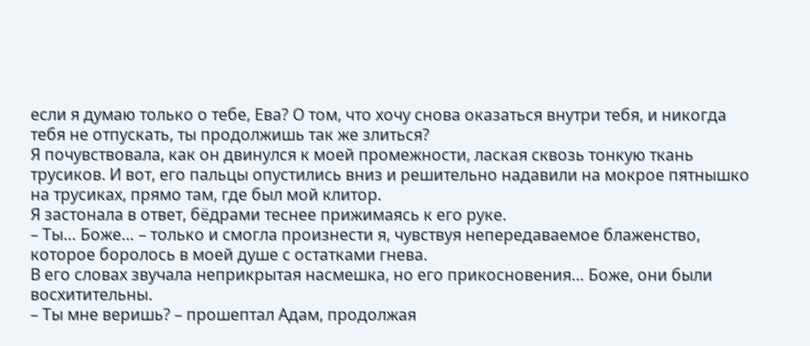если я думаю только о тебе, Ева? О том, что хочу снова оказаться внутри тебя, и никогда тебя не отпускать, ты продолжишь так же злиться?
Я почувствовала, как он двинулся к моей промежности, лаская сквозь тонкую ткань трусиков. И вот, его пальцы опустились вниз и решительно надавили на мокрое пятнышко на трусиках, прямо там, где был мой клитор.
Я застонала в ответ, бёдрами теснее прижимаясь к его руке.
– Ты… Боже… – только и смогла произнести я, чувствуя непередаваемое блаженство, которое боролось в моей душе с остатками гнева.
В его словах звучала неприкрытая насмешка, но его прикосновения… Боже, они были восхитительны.
– Ты мне веришь? – прошептал Адам, продолжая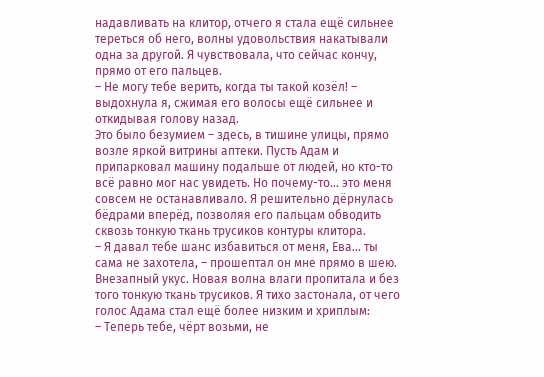надавливать на клитор, отчего я стала ещё сильнее тереться об него, волны удовольствия накатывали одна за другой. Я чувствовала, что сейчас кончу, прямо от его пальцев.
– Не могу тебе верить, когда ты такой козёл! – выдохнула я, сжимая его волосы ещё сильнее и откидывая голову назад.
Это было безумием – здесь, в тишине улицы, прямо возле яркой витрины аптеки. Пусть Адам и припарковал машину подальше от людей, но кто-то всё равно мог нас увидеть. Но почему-то… это меня совсем не останавливало. Я решительно дёрнулась бёдрами вперёд, позволяя его пальцам обводить сквозь тонкую ткань трусиков контуры клитора.
– Я давал тебе шанс избавиться от меня, Ева… ты сама не захотела, – прошептал он мне прямо в шею.
Внезапный укус. Новая волна влаги пропитала и без того тонкую ткань трусиков. Я тихо застонала, от чего голос Адама стал ещё более низким и хриплым:
– Теперь тебе, чёрт возьми, не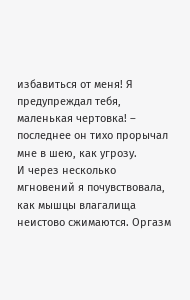избавиться от меня! Я предупреждал тебя, маленькая чертовка! – последнее он тихо прорычал мне в шею, как угрозу.
И через несколько мгновений я почувствовала, как мышцы влагалища неистово сжимаются. Оргазм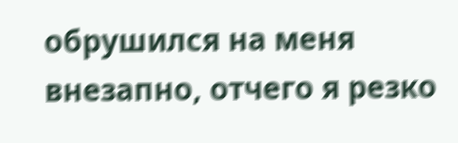обрушился на меня внезапно, отчего я резко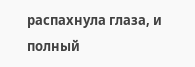распахнула глаза, и полный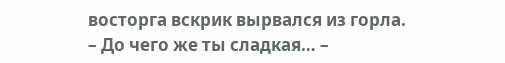восторга вскрик вырвался из горла.
– До чего же ты сладкая… –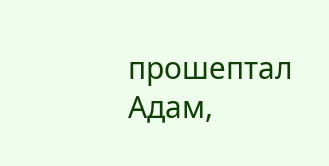прошептал Адам,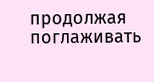продолжая поглаживать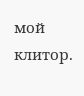мой клитор.